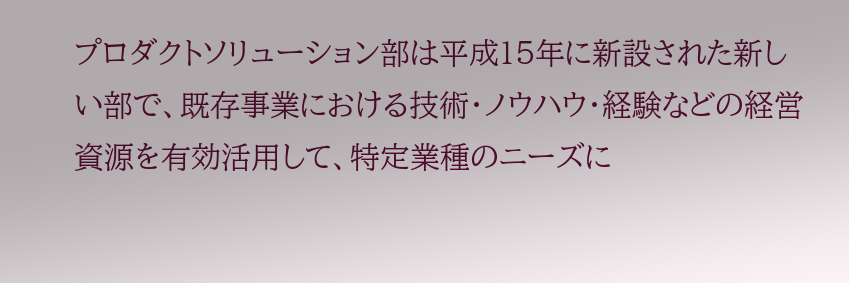プロダクトソリューション部は平成15年に新設された新しい部で、既存事業における技術・ノウハウ・経験などの経営資源を有効活用して、特定業種のニーズに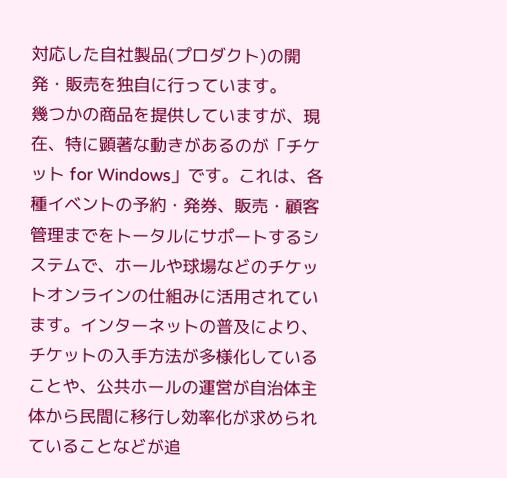対応した自社製品(プロダクト)の開発・販売を独自に行っています。
幾つかの商品を提供していますが、現在、特に顕著な動きがあるのが「チケット for Windows」です。これは、各種イベントの予約・発券、販売・顧客管理までをトータルにサポートするシステムで、ホールや球場などのチケットオンラインの仕組みに活用されています。インターネットの普及により、チケットの入手方法が多様化していることや、公共ホールの運営が自治体主体から民間に移行し効率化が求められていることなどが追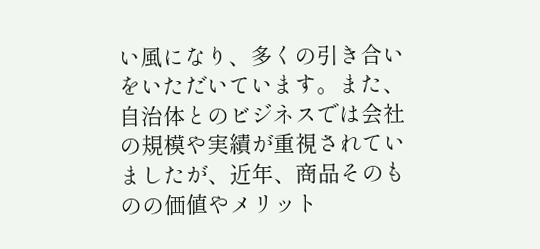い風になり、多くの引き合いをいただいています。また、自治体とのビジネスでは会社の規模や実績が重視されていましたが、近年、商品そのものの価値やメリット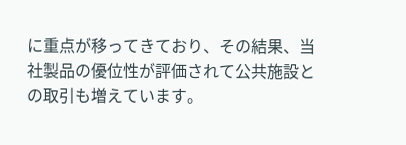に重点が移ってきており、その結果、当社製品の優位性が評価されて公共施設との取引も増えています。